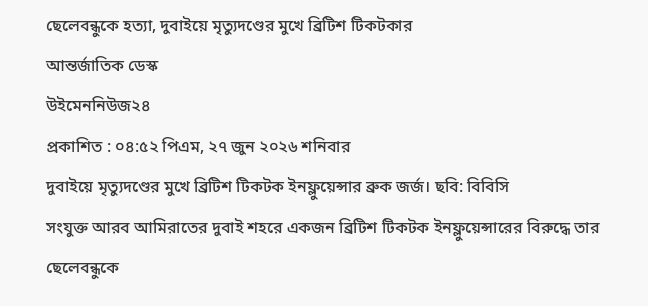ছেলেবন্ধুকে হত্যা, দুবাইয়ে মৃত্যুদণ্ডের মুখে ব্রিটিশ টিকটকার
আন্তর্জাতিক ডেস্ক
উইমেননিউজ২৪
প্রকাশিত : ০৪:৫২ পিএম, ২৭ জুন ২০২৬ শনিবার
দুবাইয়ে মৃত্যুদণ্ডের মুখে ব্রিটিশ টিকটক ইনফ্লুয়েন্সার ব্রুক জর্জ। ছবি: বিবিসি
সংযুক্ত আরব আমিরাতের দুবাই শহরে একজন ব্রিটিশ টিকটক ইনফ্লুয়েন্সারের বিরুদ্ধে তার ছেলেবন্ধুকে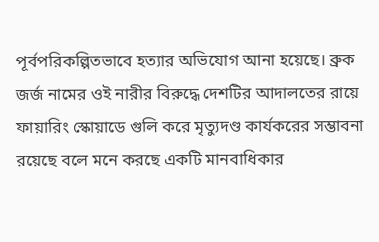পূর্বপরিকল্পিতভাবে হত্যার অভিযোগ আনা হয়েছে। ব্রুক জর্জ নামের ওই নারীর বিরুদ্ধে দেশটির আদালতের রায়ে ফায়ারিং স্কোয়াডে গুলি করে মৃত্যুদণ্ড কার্যকরের সম্ভাবনা রয়েছে বলে মনে করছে একটি মানবাধিকার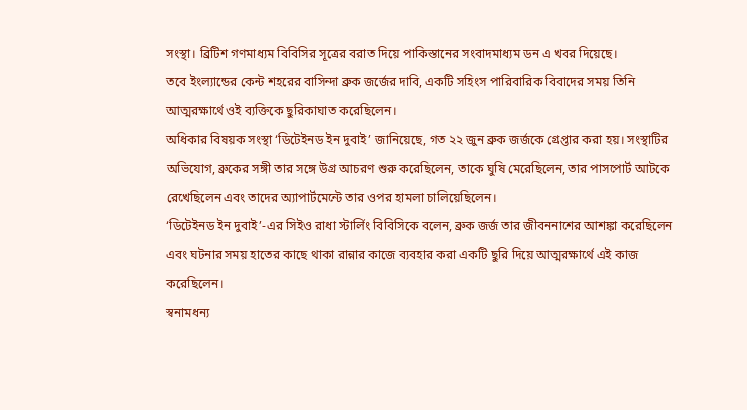সংস্থা। ব্রিটিশ গণমাধ্যম বিবিসির সূত্রের বরাত দিয়ে পাকিস্তানের সংবাদমাধ্যম ডন এ খবর দিয়েছে।
তবে ইংল্যান্ডের কেন্ট শহরের বাসিন্দা ব্রুক জর্জের দাবি, একটি সহিংস পারিবারিক বিবাদের সময় তিনি আত্মরক্ষার্থে ওই ব্যক্তিকে ছুরিকাঘাত করেছিলেন।
অধিকার বিষয়ক সংস্থা ‘ডিটেইনড ইন দুবাই’ জানিয়েছে, গত ২২ জুন ব্রুক জর্জকে গ্রেপ্তার করা হয়। সংস্থাটির অভিযোগ, ব্রুকের সঙ্গী তার সঙ্গে উগ্র আচরণ শুরু করেছিলেন, তাকে ঘুষি মেরেছিলেন, তার পাসপোর্ট আটকে রেখেছিলেন এবং তাদের অ্যাপার্টমেন্টে তার ওপর হামলা চালিয়েছিলেন।
‘ডিটেইনড ইন দুবাই’-এর সিইও রাধা স্টার্লিং বিবিসিকে বলেন, ব্রুক জর্জ তার জীবননাশের আশঙ্কা করেছিলেন এবং ঘটনার সময় হাতের কাছে থাকা রান্নার কাজে ব্যবহার করা একটি ছুরি দিয়ে আত্মরক্ষার্থে এই কাজ করেছিলেন।
স্বনামধন্য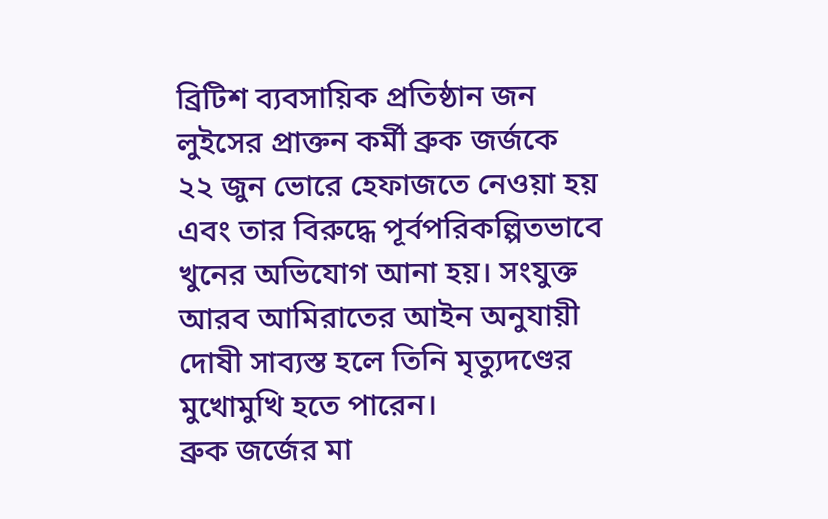ব্রিটিশ ব্যবসায়িক প্রতিষ্ঠান জন লুইসের প্রাক্তন কর্মী ব্রুক জর্জকে ২২ জুন ভোরে হেফাজতে নেওয়া হয় এবং তার বিরুদ্ধে পূর্বপরিকল্পিতভাবে খুনের অভিযোগ আনা হয়। সংযুক্ত আরব আমিরাতের আইন অনুযায়ী দোষী সাব্যস্ত হলে তিনি মৃত্যুদণ্ডের মুখোমুখি হতে পারেন।
ব্রুক জর্জের মা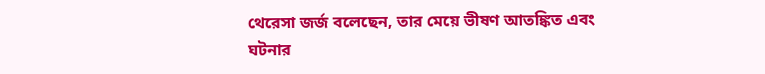থেরেসা জর্জ বলেছেন, তার মেয়ে ভীষণ আতঙ্কিত এবং ঘটনার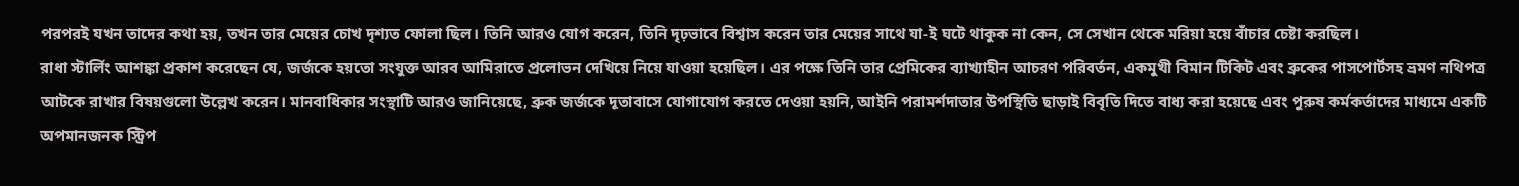পরপরই যখন তাদের কথা হয়, তখন তার মেয়ের চোখ দৃশ্যত ফোলা ছিল। তিনি আরও যোগ করেন, তিনি দৃঢ়ভাবে বিশ্বাস করেন তার মেয়ের সাথে যা-ই ঘটে থাকুক না কেন, সে সেখান থেকে মরিয়া হয়ে বাঁচার চেষ্টা করছিল।
রাধা স্টার্লিং আশঙ্কা প্রকাশ করেছেন যে, জর্জকে হয়তো সংযুক্ত আরব আমিরাতে প্রলোভন দেখিয়ে নিয়ে যাওয়া হয়েছিল। এর পক্ষে তিনি তার প্রেমিকের ব্যাখ্যাহীন আচরণ পরিবর্তন, একমুখী বিমান টিকিট এবং ব্রুকের পাসপোর্টসহ ভ্রমণ নথিপত্র আটকে রাখার বিষয়গুলো উল্লেখ করেন। মানবাধিকার সংস্থাটি আরও জানিয়েছে, ব্রুক জর্জকে দূতাবাসে যোগাযোগ করতে দেওয়া হয়নি, আইনি পরামর্শদাতার উপস্থিতি ছাড়াই বিবৃতি দিতে বাধ্য করা হয়েছে এবং পুরুষ কর্মকর্তাদের মাধ্যমে একটি অপমানজনক স্ট্রিপ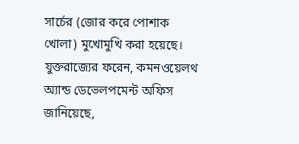সার্চের (জোর করে পোশাক খোলা) মুখোমুখি করা হয়েছে।
যুক্তরাজ্যের ফরেন, কমনওয়েলথ অ্যান্ড ডেভেলপমেন্ট অফিস জানিয়েছে,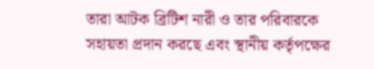তারা আটক ব্রিটিশ নারী ও তার পরিবারকে সহায়তা প্রদান করছে এবং স্থানীয় কর্তৃপক্ষের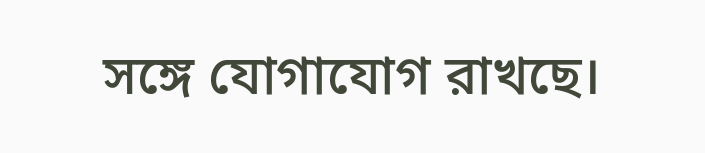সঙ্গে যোগাযোগ রাখছে।